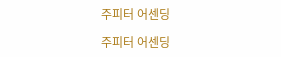주피터 어센딩

주피터 어센딩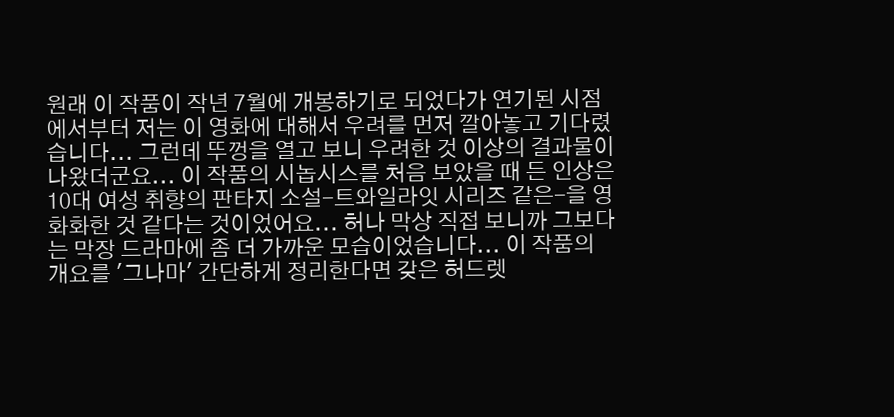원래 이 작품이 작년 7월에 개봉하기로 되었다가 연기된 시점에서부터 저는 이 영화에 대해서 우려를 먼저 깔아놓고 기다렸습니다... 그런데 뚜껑을 열고 보니 우려한 것 이상의 결과물이 나왔더군요... 이 작품의 시놉시스를 처음 보았을 때 든 인상은 10대 여성 취향의 판타지 소설-트와일라잇 시리즈 같은-을 영화화한 것 같다는 것이었어요... 허나 막상 직접 보니까 그보다는 막장 드라마에 좀 더 가까운 모습이었습니다... 이 작품의 개요를 '그나마' 간단하게 정리한다면 갖은 허드렛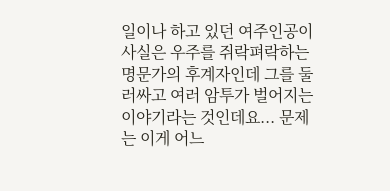일이나 하고 있던 여주인공이 사실은 우주를 쥐락펴락하는 명문가의 후계자인데 그를 둘러싸고 여러 암투가 벌어지는 이야기라는 것인데요... 문제는 이게 어느